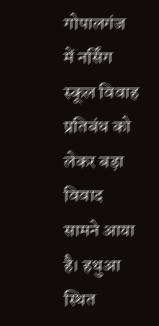गोपालगंज में नर्सिंग स्कूल विवाह प्रतिबंध को लेकर बड़ा विवाद सामने आया है। हथुआ स्थित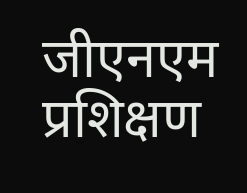जीएनएम प्रशिक्षण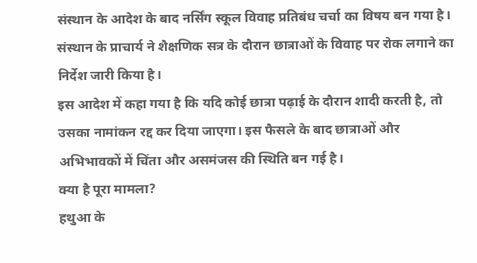संस्थान के आदेश के बाद नर्सिंग स्कूल विवाह प्रतिबंध चर्चा का विषय बन गया है। संस्थान के प्राचार्य ने शैक्षणिक सत्र के दौरान छात्राओं के विवाह पर रोक लगाने का निर्देश जारी किया है।
इस आदेश में कहा गया है कि यदि कोई छात्रा पढ़ाई के दौरान शादी करती है, तो उसका नामांकन रद्द कर दिया जाएगा। इस फैसले के बाद छात्राओं और अभिभावकों में चिंता और असमंजस की स्थिति बन गई है।
क्या है पूरा मामला?
हथुआ के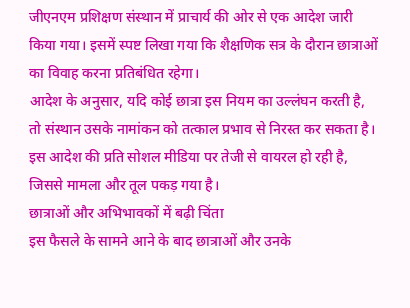जीएनएम प्रशिक्षण संस्थान में प्राचार्य की ओर से एक आदेश जारी किया गया। इसमें स्पष्ट लिखा गया कि शैक्षणिक सत्र के दौरान छात्राओं का विवाह करना प्रतिबंधित रहेगा।
आदेश के अनुसार, यदि कोई छात्रा इस नियम का उल्लंघन करती है, तो संस्थान उसके नामांकन को तत्काल प्रभाव से निरस्त कर सकता है।
इस आदेश की प्रति सोशल मीडिया पर तेजी से वायरल हो रही है, जिससे मामला और तूल पकड़ गया है।
छात्राओं और अभिभावकों में बढ़ी चिंता
इस फैसले के सामने आने के बाद छात्राओं और उनके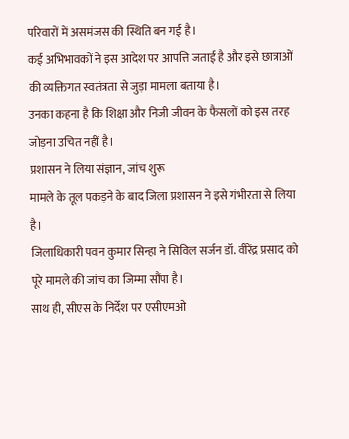परिवारों में असमंजस की स्थिति बन गई है।
कई अभिभावकों ने इस आदेश पर आपत्ति जताई है और इसे छात्राओं की व्यक्तिगत स्वतंत्रता से जुड़ा मामला बताया है।
उनका कहना है कि शिक्षा और निजी जीवन के फैसलों को इस तरह जोड़ना उचित नहीं है।
प्रशासन ने लिया संज्ञान, जांच शुरू
मामले के तूल पकड़ने के बाद जिला प्रशासन ने इसे गंभीरता से लिया है।
जिलाधिकारी पवन कुमार सिन्हा ने सिविल सर्जन डॉ. वीरेंद्र प्रसाद को पूरे मामले की जांच का जिम्मा सौंपा है।
साथ ही, सीएस के निर्देश पर एसीएमओ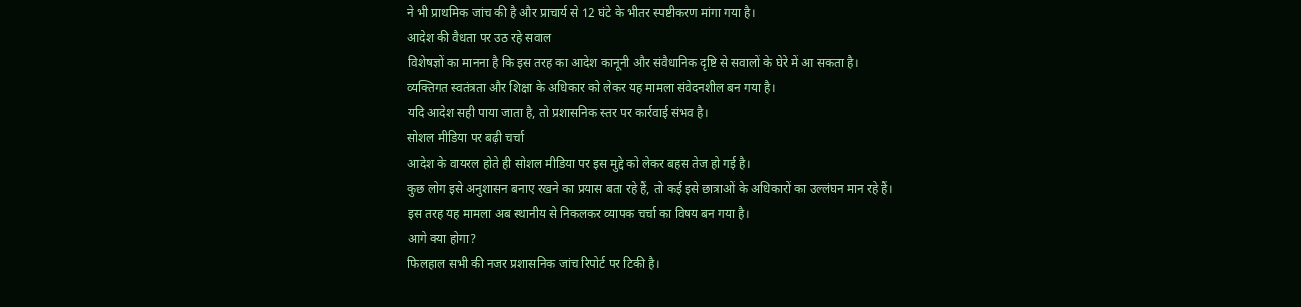ने भी प्राथमिक जांच की है और प्राचार्य से 12 घंटे के भीतर स्पष्टीकरण मांगा गया है।
आदेश की वैधता पर उठ रहे सवाल
विशेषज्ञों का मानना है कि इस तरह का आदेश कानूनी और संवैधानिक दृष्टि से सवालों के घेरे में आ सकता है।
व्यक्तिगत स्वतंत्रता और शिक्षा के अधिकार को लेकर यह मामला संवेदनशील बन गया है।
यदि आदेश सही पाया जाता है, तो प्रशासनिक स्तर पर कार्रवाई संभव है।
सोशल मीडिया पर बढ़ी चर्चा
आदेश के वायरल होते ही सोशल मीडिया पर इस मुद्दे को लेकर बहस तेज हो गई है।
कुछ लोग इसे अनुशासन बनाए रखने का प्रयास बता रहे हैं, तो कई इसे छात्राओं के अधिकारों का उल्लंघन मान रहे हैं।
इस तरह यह मामला अब स्थानीय से निकलकर व्यापक चर्चा का विषय बन गया है।
आगे क्या होगा?
फिलहाल सभी की नजर प्रशासनिक जांच रिपोर्ट पर टिकी है।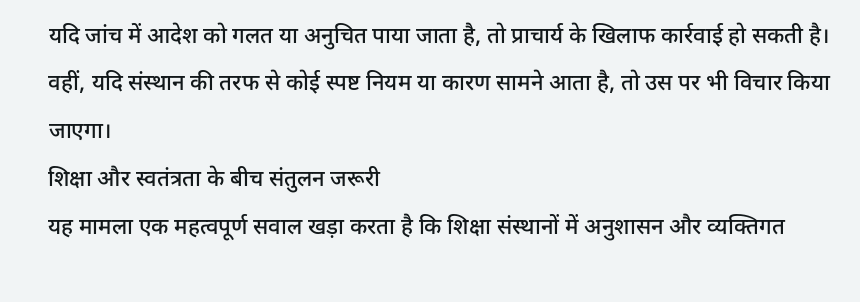यदि जांच में आदेश को गलत या अनुचित पाया जाता है, तो प्राचार्य के खिलाफ कार्रवाई हो सकती है।
वहीं, यदि संस्थान की तरफ से कोई स्पष्ट नियम या कारण सामने आता है, तो उस पर भी विचार किया जाएगा।
शिक्षा और स्वतंत्रता के बीच संतुलन जरूरी
यह मामला एक महत्वपूर्ण सवाल खड़ा करता है कि शिक्षा संस्थानों में अनुशासन और व्यक्तिगत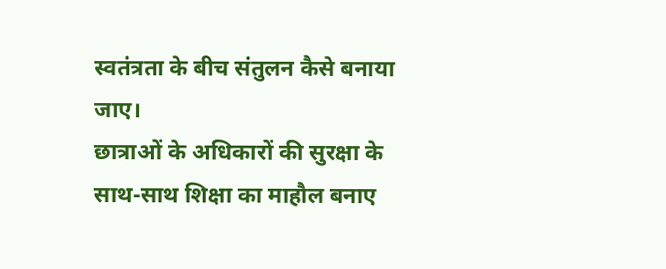स्वतंत्रता के बीच संतुलन कैसे बनाया जाए।
छात्राओं के अधिकारों की सुरक्षा के साथ-साथ शिक्षा का माहौल बनाए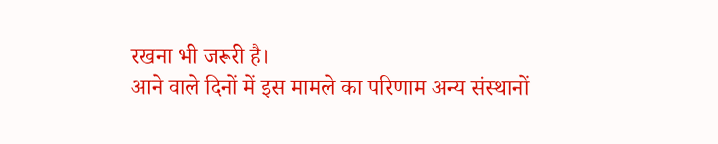रखना भी जरूरी है।
आने वाले दिनों में इस मामले का परिणाम अन्य संस्थानों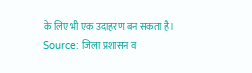के लिए भी एक उदाहरण बन सकता है।
Source: जिला प्रशासन व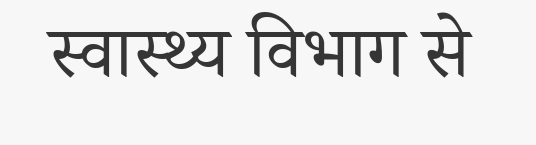स्वास्थ्य विभाग से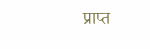प्राप्त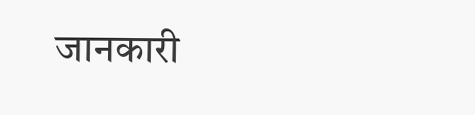जानकारी